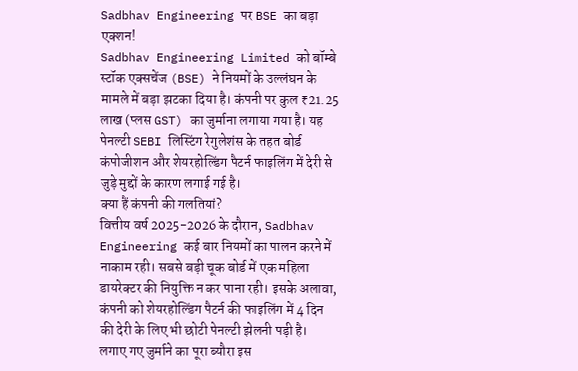Sadbhav Engineering पर BSE का बड़ा एक्शन!
Sadbhav Engineering Limited को बॉम्बे स्टॉक एक्सचेंज (BSE) ने नियमों के उल्लंघन के मामले में बड़ा झटका दिया है। कंपनी पर कुल ₹21.25 लाख (प्लस GST) का जुर्माना लगाया गया है। यह पेनल्टी SEBI लिस्टिंग रेगुलेशंस के तहत बोर्ड कंपोजीशन और शेयरहोल्डिंग पैटर्न फाइलिंग में देरी से जुड़े मुद्दों के कारण लगाई गई है।
क्या हैं कंपनी की गलतियां?
वित्तीय वर्ष 2025-2026 के दौरान, Sadbhav Engineering कई बार नियमों का पालन करने में नाकाम रही। सबसे बड़ी चूक बोर्ड में एक महिला डायरेक्टर की नियुक्ति न कर पाना रही। इसके अलावा, कंपनी को शेयरहोल्डिंग पैटर्न की फाइलिंग में 4 दिन की देरी के लिए भी छोटी पेनल्टी झेलनी पड़ी है।
लगाए गए जुर्माने का पूरा ब्यौरा इस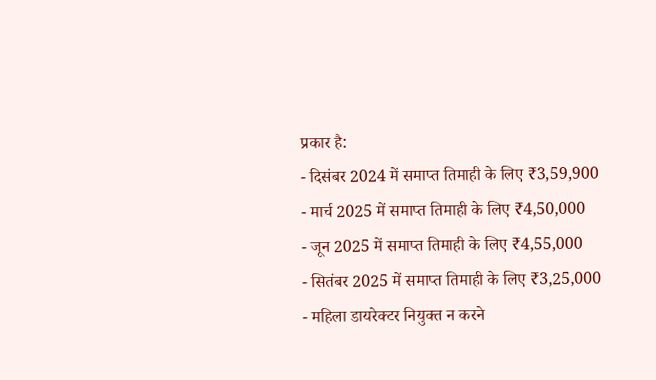प्रकार है:
- दिसंबर 2024 में समाप्त तिमाही के लिए ₹3,59,900
- मार्च 2025 में समाप्त तिमाही के लिए ₹4,50,000
- जून 2025 में समाप्त तिमाही के लिए ₹4,55,000
- सितंबर 2025 में समाप्त तिमाही के लिए ₹3,25,000
- महिला डायरेक्टर नियुक्त न करने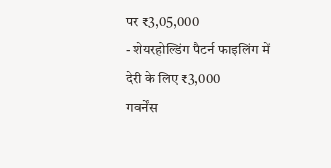पर ₹3,05,000
- शेयरहोल्डिंग पैटर्न फाइलिंग में देरी के लिए ₹3,000
गवर्नेंस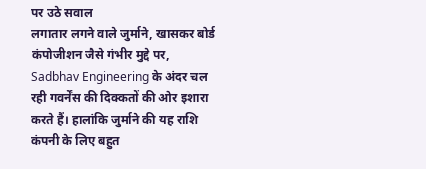पर उठे सवाल
लगातार लगने वाले जुर्माने, खासकर बोर्ड कंपोजीशन जैसे गंभीर मुद्दे पर, Sadbhav Engineering के अंदर चल रही गवर्नेंस की दिक्कतों की ओर इशारा करते हैं। हालांकि जुर्माने की यह राशि कंपनी के लिए बहुत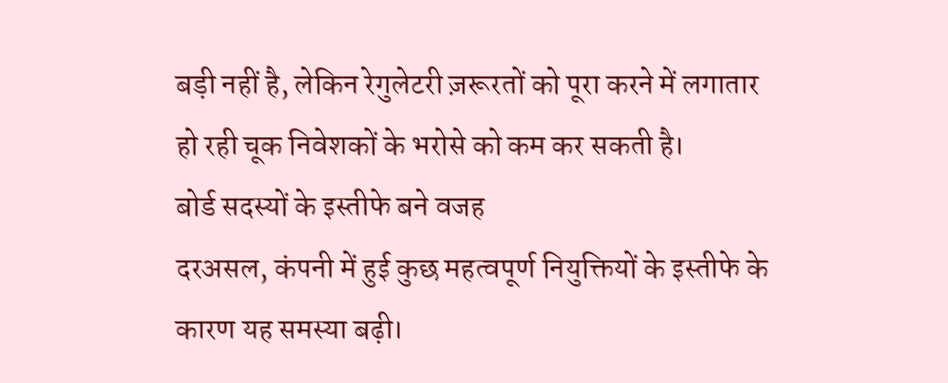बड़ी नहीं है, लेकिन रेगुलेटरी ज़रूरतों को पूरा करने में लगातार हो रही चूक निवेशकों के भरोसे को कम कर सकती है।
बोर्ड सदस्यों के इस्तीफे बने वजह
दरअसल, कंपनी में हुई कुछ महत्वपूर्ण नियुक्तियों के इस्तीफे के कारण यह समस्या बढ़ी।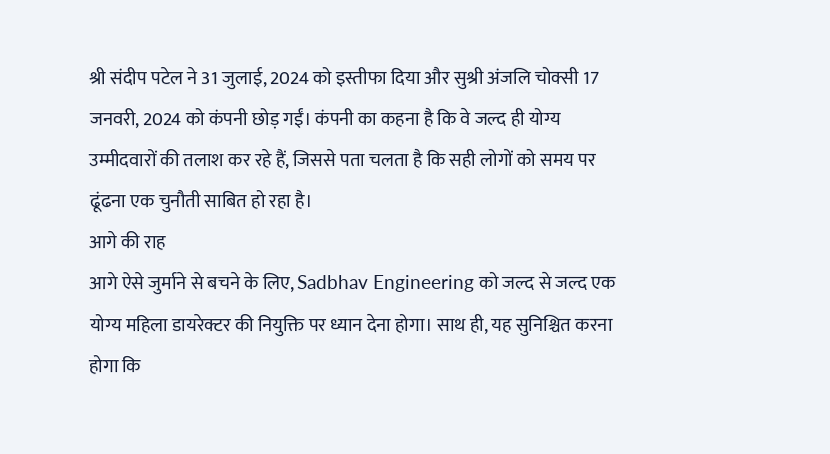श्री संदीप पटेल ने 31 जुलाई, 2024 को इस्तीफा दिया और सुश्री अंजलि चोक्सी 17 जनवरी, 2024 को कंपनी छोड़ गईं। कंपनी का कहना है कि वे जल्द ही योग्य उम्मीदवारों की तलाश कर रहे हैं, जिससे पता चलता है कि सही लोगों को समय पर ढूंढना एक चुनौती साबित हो रहा है।
आगे की राह
आगे ऐसे जुर्माने से बचने के लिए, Sadbhav Engineering को जल्द से जल्द एक योग्य महिला डायरेक्टर की नियुक्ति पर ध्यान देना होगा। साथ ही, यह सुनिश्चित करना होगा कि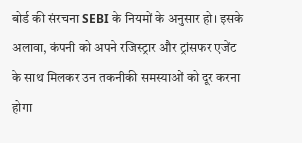बोर्ड की संरचना SEBI के नियमों के अनुसार हो। इसके अलावा, कंपनी को अपने रजिस्ट्रार और ट्रांसफर एजेंट के साथ मिलकर उन तकनीकी समस्याओं को दूर करना होगा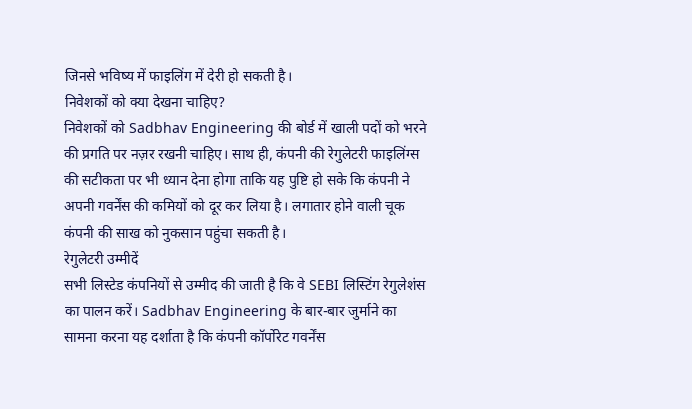जिनसे भविष्य में फाइलिंग में देरी हो सकती है।
निवेशकों को क्या देखना चाहिए?
निवेशकों को Sadbhav Engineering की बोर्ड में खाली पदों को भरने की प्रगति पर नज़र रखनी चाहिए। साथ ही, कंपनी की रेगुलेटरी फाइलिंग्स की सटीकता पर भी ध्यान देना होगा ताकि यह पुष्टि हो सके कि कंपनी ने अपनी गवर्नेंस की कमियों को दूर कर लिया है। लगातार होने वाली चूक कंपनी की साख को नुकसान पहुंचा सकती है।
रेगुलेटरी उम्मीदें
सभी लिस्टेड कंपनियों से उम्मीद की जाती है कि वे SEBI लिस्टिंग रेगुलेशंस का पालन करें। Sadbhav Engineering के बार-बार जुर्माने का सामना करना यह दर्शाता है कि कंपनी कॉर्पोरेट गवर्नेंस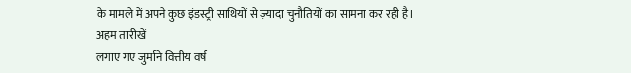के मामले में अपने कुछ इंडस्ट्री साथियों से ज़्यादा चुनौतियों का सामना कर रही है।
अहम तारीखें
लगाए गए जुर्माने वित्तीय वर्ष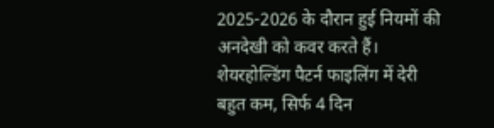2025-2026 के दौरान हुई नियमों की अनदेखी को कवर करते हैं। शेयरहोल्डिंग पैटर्न फाइलिंग में देरी बहुत कम, सिर्फ 4 दिन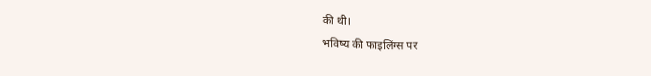की थी।
भविष्य की फाइलिंग्स पर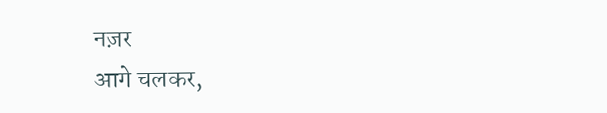नज़र
आगे चलकर,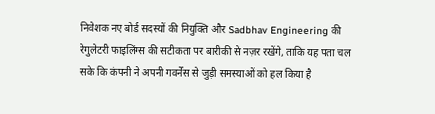निवेशक नए बोर्ड सदस्यों की नियुक्ति और Sadbhav Engineering की रेगुलेटरी फाइलिंग्स की सटीकता पर बारीकी से नज़र रखेंगे, ताकि यह पता चल सके कि कंपनी ने अपनी गवर्नेंस से जुड़ी समस्याओं को हल किया है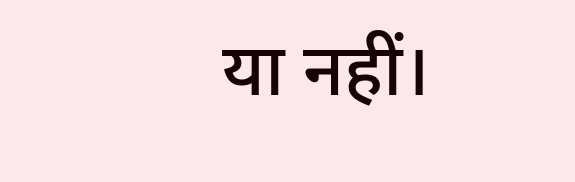या नहीं।